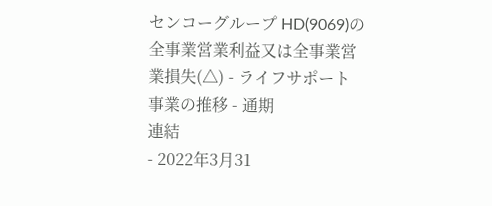センコーグループ HD(9069)の全事業営業利益又は全事業営業損失(△) - ライフサポート事業の推移 - 通期
連結
- 2022年3月31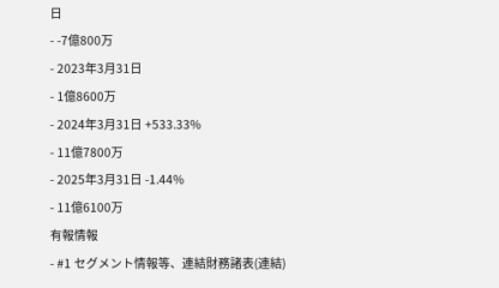日
- -7億800万
- 2023年3月31日
- 1億8600万
- 2024年3月31日 +533.33%
- 11億7800万
- 2025年3月31日 -1.44%
- 11億6100万
有報情報
- #1 セグメント情報等、連結財務諸表(連結)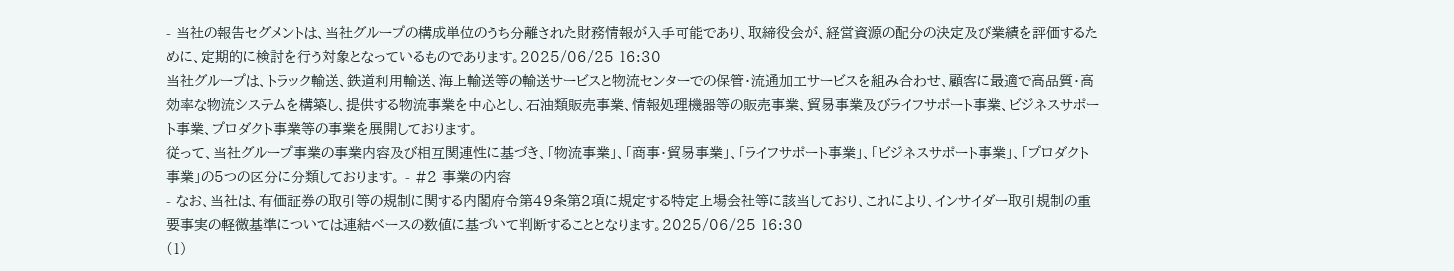- 当社の報告セグメントは、当社グループの構成単位のうち分離された財務情報が入手可能であり、取締役会が、経営資源の配分の決定及び業績を評価するために、定期的に検討を行う対象となっているものであります。2025/06/25 16:30
当社グループは、トラック輸送、鉄道利用輸送、海上輸送等の輸送サービスと物流センターでの保管・流通加工サービスを組み合わせ、顧客に最適で高品質・高効率な物流システムを構築し、提供する物流事業を中心とし、石油類販売事業、情報処理機器等の販売事業、貿易事業及びライフサポート事業、ビジネスサポート事業、プロダクト事業等の事業を展開しております。
従って、当社グループ事業の事業内容及び相互関連性に基づき、「物流事業」、「商事・貿易事業」、「ライフサポート事業」、「ビジネスサポート事業」、「プロダクト事業」の5つの区分に分類しております。 - #2 事業の内容
- なお、当社は、有価証券の取引等の規制に関する内閣府令第49条第2項に規定する特定上場会社等に該当しており、これにより、インサイダー取引規制の重要事実の軽微基準については連結ベースの数値に基づいて判断することとなります。2025/06/25 16:30
(1)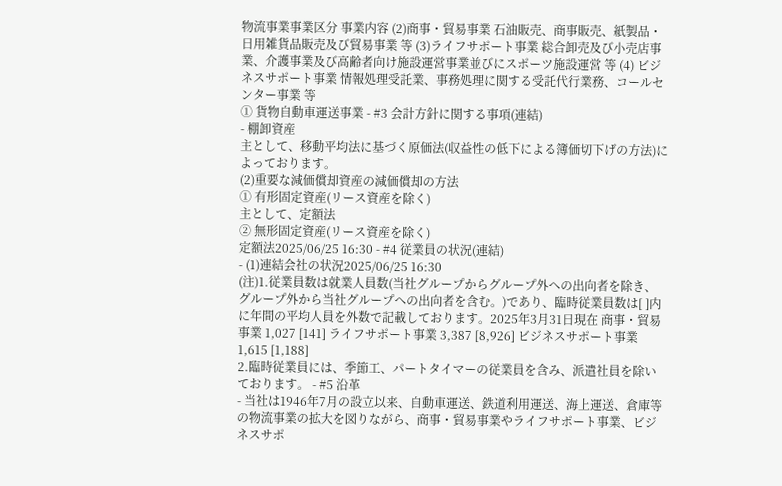物流事業事業区分 事業内容 (2)商事・貿易事業 石油販売、商事販売、紙製品・日用雑貨品販売及び貿易事業 等 (3)ライフサポート事業 総合卸売及び小売店事業、介護事業及び高齢者向け施設運営事業並びにスポーツ施設運営 等 (4) ビジネスサポート事業 情報処理受託業、事務処理に関する受託代行業務、コールセンター事業 等
① 貨物自動車運送事業 - #3 会計方針に関する事項(連結)
- 棚卸資産
主として、移動平均法に基づく原価法(収益性の低下による簿価切下げの方法)によっております。
(2)重要な減価償却資産の減価償却の方法
① 有形固定資産(リース資産を除く)
主として、定額法
② 無形固定資産(リース資産を除く)
定額法2025/06/25 16:30 - #4 従業員の状況(連結)
- (1)連結会社の状況2025/06/25 16:30
(注)1.従業員数は就業人員数(当社グループからグループ外への出向者を除き、グループ外から当社グループへの出向者を含む。)であり、臨時従業員数は[ ]内に年間の平均人員を外数で記載しております。2025年3月31日現在 商事・貿易事業 1,027 [141] ライフサポート事業 3,387 [8,926] ビジネスサポート事業 1,615 [1,188]
2.臨時従業員には、季節工、パートタイマーの従業員を含み、派遣社員を除いております。 - #5 沿革
- 当社は1946年7月の設立以来、自動車運送、鉄道利用運送、海上運送、倉庫等の物流事業の拡大を図りながら、商事・貿易事業やライフサポート事業、ビジネスサポ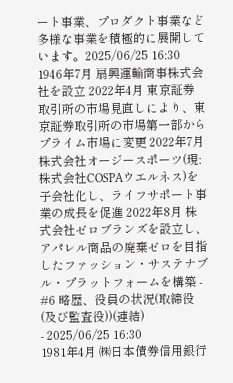ート事業、プロダクト事業など多様な事業を積極的に展開しています。2025/06/25 16:30
1946年7月 扇興運輸商事株式会社を設立 2022年4月 東京証券取引所の市場見直しにより、東京証券取引所の市場第一部からプライム市場に変更 2022年7月 株式会社オージースポーツ(現:株式会社COSPAウエルネス)を子会社化し、ライフサポート事業の成長を促進 2022年8月 株式会社ゼロブランズを設立し、アパレル商品の廃棄ゼロを目指したファッション・サステナブル・プラットフォームを構築 - #6 略歴、役員の状況(取締役(及び監査役))(連結)
- 2025/06/25 16:30
1981年4月 ㈱日本債券信用銀行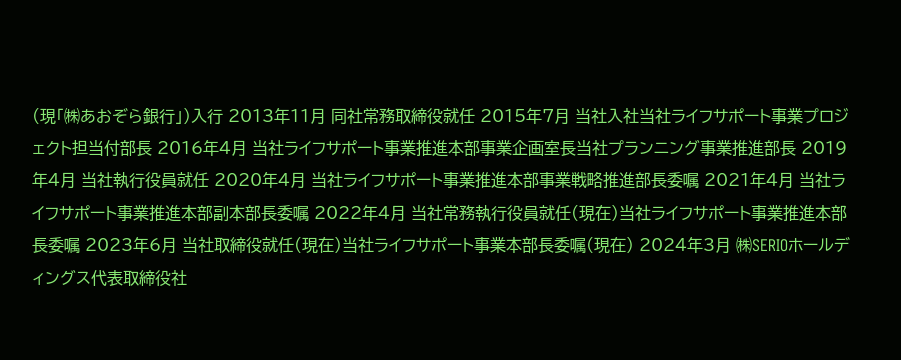(現「㈱あおぞら銀行」)入行 2013年11月 同社常務取締役就任 2015年7月 当社入社当社ライフサポート事業プロジェクト担当付部長 2016年4月 当社ライフサポート事業推進本部事業企画室長当社プランニング事業推進部長 2019年4月 当社執行役員就任 2020年4月 当社ライフサポート事業推進本部事業戦略推進部長委嘱 2021年4月 当社ライフサポート事業推進本部副本部長委嘱 2022年4月 当社常務執行役員就任(現在)当社ライフサポート事業推進本部長委嘱 2023年6月 当社取締役就任(現在)当社ライフサポート事業本部長委嘱(現在) 2024年3月 ㈱SERIOホールディングス代表取締役社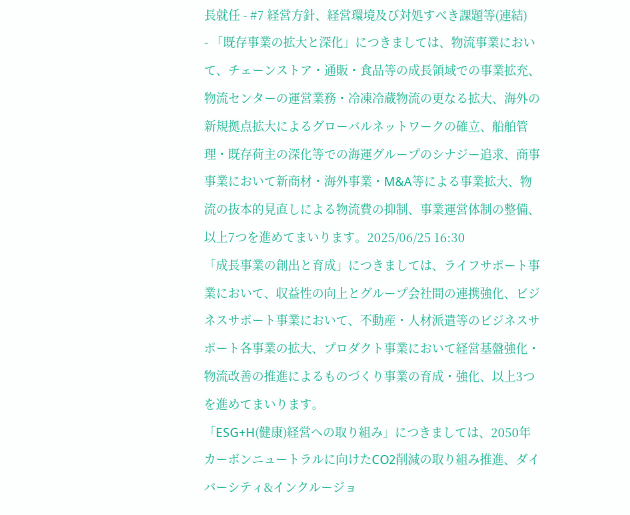長就任 - #7 経営方針、経営環境及び対処すべき課題等(連結)
- 「既存事業の拡大と深化」につきましては、物流事業において、チェーンストア・通販・食品等の成長領域での事業拡充、物流センターの運営業務・冷凍冷蔵物流の更なる拡大、海外の新規拠点拡大によるグローバルネットワークの確立、船舶管理・既存荷主の深化等での海運グループのシナジー追求、商事事業において新商材・海外事業・M&A等による事業拡大、物流の抜本的見直しによる物流費の抑制、事業運営体制の整備、以上7つを進めてまいります。2025/06/25 16:30
「成長事業の創出と育成」につきましては、ライフサポート事業において、収益性の向上とグループ会社間の連携強化、ビジネスサポート事業において、不動産・人材派遣等のビジネスサポート各事業の拡大、プロダクト事業において経営基盤強化・物流改善の推進によるものづくり事業の育成・強化、以上3つを進めてまいります。
「ESG+H(健康)経営への取り組み」につきましては、2050年カーボンニュートラルに向けたCO2削減の取り組み推進、ダイバーシティ&インクルージョ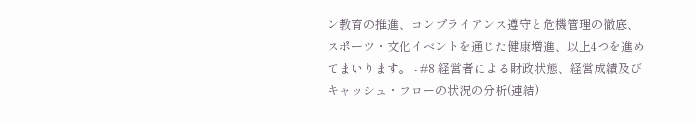ン教育の推進、コンプライアンス遵守と危機管理の徹底、スポーツ・文化イベントを通じた健康増進、以上4つを進めてまいります。 - #8 経営者による財政状態、経営成績及びキャッシュ・フローの状況の分析(連結)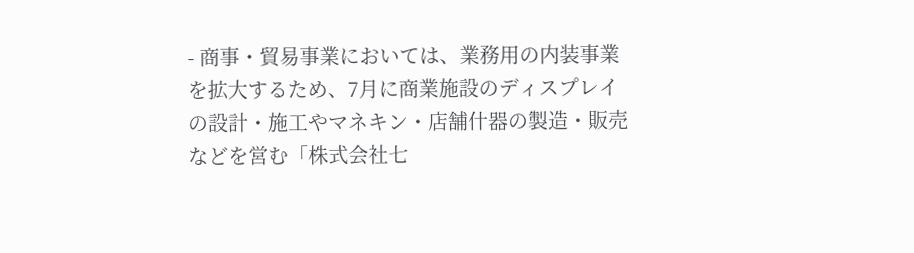- 商事・貿易事業においては、業務用の内装事業を拡大するため、7月に商業施設のディスプレイの設計・施工やマネキン・店舗什器の製造・販売などを営む「株式会社七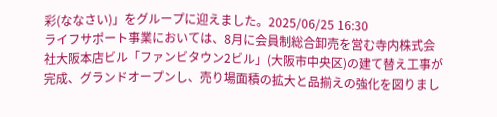彩(ななさい)」をグループに迎えました。2025/06/25 16:30
ライフサポート事業においては、8月に会員制総合卸売を営む寺内株式会社大阪本店ビル「ファンビタウン2ビル」(大阪市中央区)の建て替え工事が完成、グランドオープンし、売り場面積の拡大と品揃えの強化を図りまし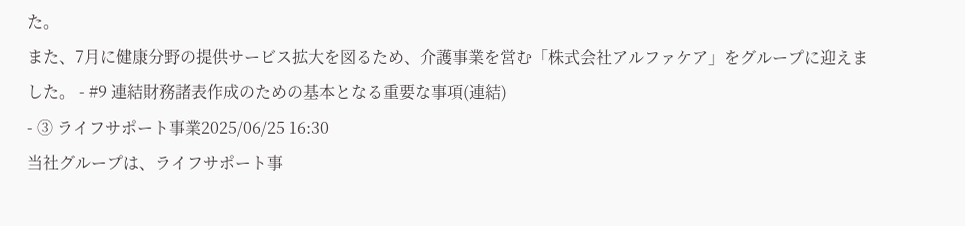た。
また、7月に健康分野の提供サービス拡大を図るため、介護事業を営む「株式会社アルファケア」をグループに迎えました。 - #9 連結財務諸表作成のための基本となる重要な事項(連結)
- ③ ライフサポート事業2025/06/25 16:30
当社グループは、ライフサポート事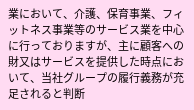業において、介護、保育事業、フィットネス事業等のサービス業を中心に行っておりますが、主に顧客への財又はサービスを提供した時点において、当社グループの履行義務が充足されると判断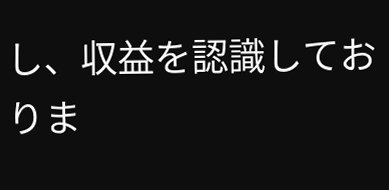し、収益を認識しておりま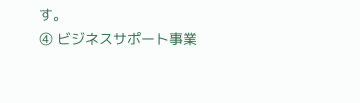す。
④ ビジネスサポート事業